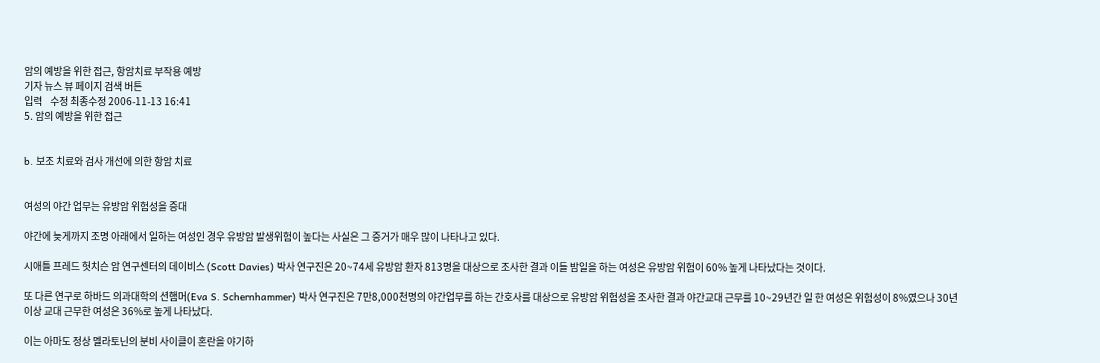암의 예방을 위한 접근, 항암치료 부작용 예방
기자 뉴스 뷰 페이지 검색 버튼
입력    수정 최종수정 2006-11-13 16:41
5. 암의 예방을 위한 접근


b. 보조 치료와 검사 개선에 의한 항암 치료


여성의 야간 업무는 유방암 위험성을 증대

야간에 늦게까지 조명 아래에서 일하는 여성인 경우 유방암 발생위험이 높다는 사실은 그 증거가 매우 많이 나타나고 있다.

시애틀 프레드 헛치슨 암 연구센터의 데이비스 (Scott Davies) 박사 연구진은 20~74세 유방암 환자 813명을 대상으로 조사한 결과 이들 밤일을 하는 여성은 유방암 위험이 60% 높게 나타났다는 것이다.

또 다른 연구로 하바드 의과대학의 션햄머(Eva S. Schernhammer) 박사 연구진은 7만8,000천명의 야간업무를 하는 간호사를 대상으로 유방암 위험성을 조사한 결과 야간교대 근무를 10~29년간 일 한 여성은 위험성이 8%였으나 30년 이상 교대 근무한 여성은 36%로 높게 나타났다.

이는 아마도 정상 멜라토닌의 분비 사이클이 혼란을 야기하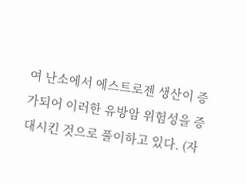여 난소에서 에스트로젠 생산이 증가되어 이러한 유방암 위험성을 증대시킨 것으로 풀이하고 있다. (자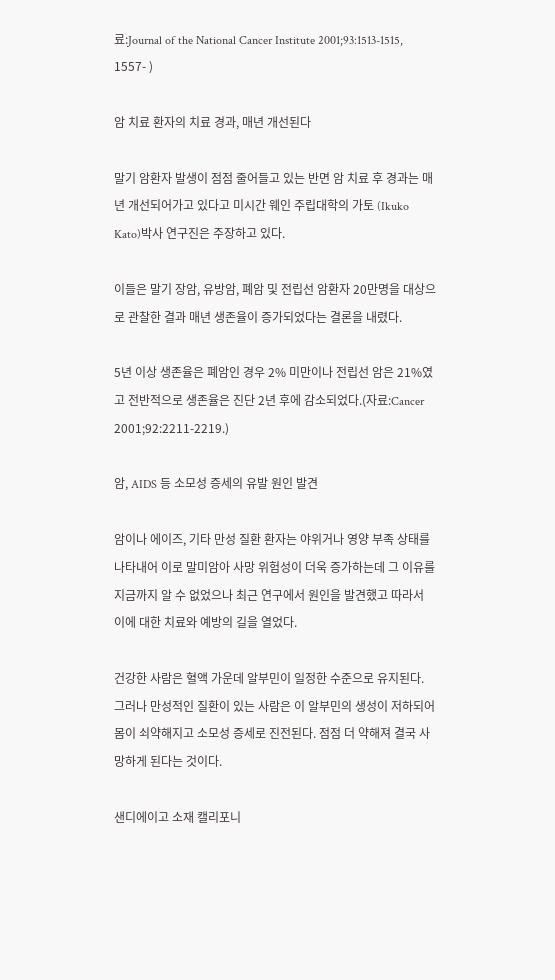료:Journal of the National Cancer Institute 2001;93:1513-1515, 1557- )

암 치료 환자의 치료 경과, 매년 개선된다

말기 암환자 발생이 점점 줄어들고 있는 반면 암 치료 후 경과는 매년 개선되어가고 있다고 미시간 웨인 주립대학의 가토 (Ikuko Kato)박사 연구진은 주장하고 있다.

이들은 말기 장암, 유방암, 폐암 및 전립선 암환자 20만명을 대상으로 관찰한 결과 매년 생존율이 증가되었다는 결론을 내렸다.

5년 이상 생존율은 폐암인 경우 2% 미만이나 전립선 암은 21%였고 전반적으로 생존율은 진단 2년 후에 감소되었다.(자료:Cancer 2001;92:2211-2219.)

암, AIDS 등 소모성 증세의 유발 원인 발견

암이나 에이즈, 기타 만성 질환 환자는 야위거나 영양 부족 상태를 나타내어 이로 말미암아 사망 위험성이 더욱 증가하는데 그 이유를 지금까지 알 수 없었으나 최근 연구에서 원인을 발견했고 따라서 이에 대한 치료와 예방의 길을 열었다.

건강한 사람은 혈액 가운데 알부민이 일정한 수준으로 유지된다. 그러나 만성적인 질환이 있는 사람은 이 알부민의 생성이 저하되어 몸이 쇠약해지고 소모성 증세로 진전된다. 점점 더 약해져 결국 사망하게 된다는 것이다.

샌디에이고 소재 캘리포니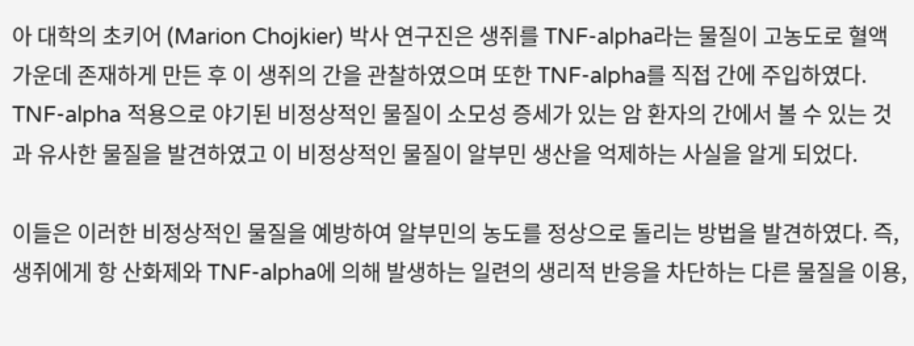아 대학의 초키어 (Marion Chojkier) 박사 연구진은 생쥐를 TNF-alpha라는 물질이 고농도로 혈액 가운데 존재하게 만든 후 이 생쥐의 간을 관찰하였으며 또한 TNF-alpha를 직접 간에 주입하였다. TNF-alpha 적용으로 야기된 비정상적인 물질이 소모성 증세가 있는 암 환자의 간에서 볼 수 있는 것과 유사한 물질을 발견하였고 이 비정상적인 물질이 알부민 생산을 억제하는 사실을 알게 되었다.

이들은 이러한 비정상적인 물질을 예방하여 알부민의 농도를 정상으로 돌리는 방법을 발견하였다. 즉, 생쥐에게 항 산화제와 TNF-alpha에 의해 발생하는 일련의 생리적 반응을 차단하는 다른 물질을 이용,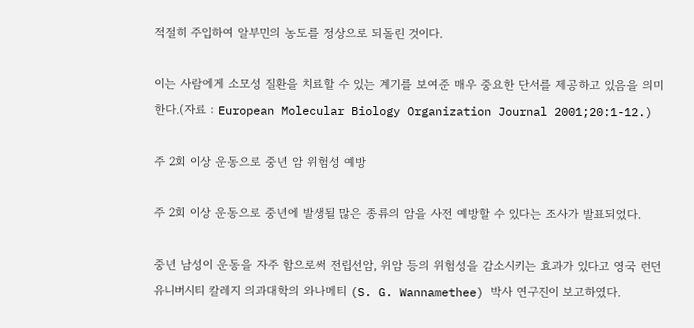적절히 주입하여 알부민의 농도를 정상으로 되돌린 것이다.

이는 사람에게 소모성 질환을 치료할 수 있는 계기를 보여준 매우 중요한 단서를 제공하고 있음을 의미한다.(자료 : European Molecular Biology Organization Journal 2001;20:1-12.)

주 2회 이상 운동으로 중년 암 위험성 예방

주 2회 이상 운동으로 중년에 발생될 많은 종류의 암을 사전 예방할 수 있다는 조사가 발표되었다.

중년 남성이 운동을 자주 함으로써 전립선암, 위암 등의 위험성을 감소시키는 효과가 있다고 영국 런던 유니버시티 칼레지 의과대학의 와나메티 (S. G. Wannamethee) 박사 연구진이 보고하였다.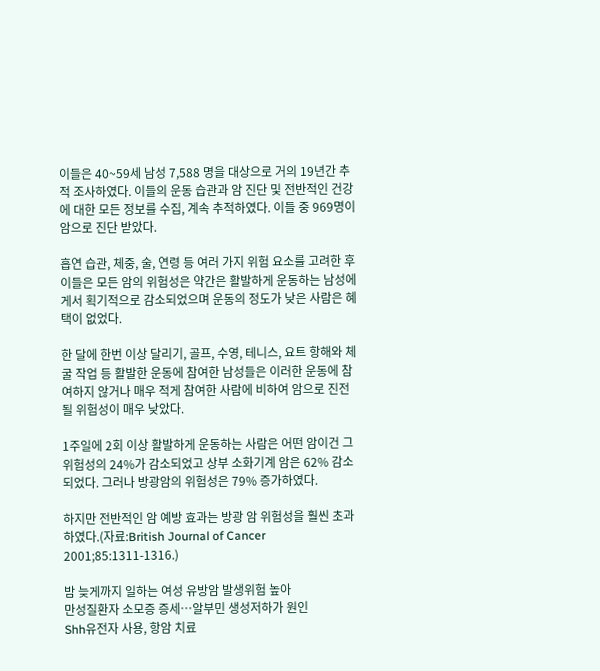이들은 40~59세 남성 7,588 명을 대상으로 거의 19년간 추적 조사하였다. 이들의 운동 습관과 암 진단 및 전반적인 건강에 대한 모든 정보를 수집, 계속 추적하였다. 이들 중 969명이 암으로 진단 받았다.

흡연 습관, 체중, 술, 연령 등 여러 가지 위험 요소를 고려한 후 이들은 모든 암의 위험성은 약간은 활발하게 운동하는 남성에게서 획기적으로 감소되었으며 운동의 정도가 낮은 사람은 혜택이 없었다.

한 달에 한번 이상 달리기, 골프, 수영, 테니스, 요트 항해와 체굴 작업 등 활발한 운동에 참여한 남성들은 이러한 운동에 참여하지 않거나 매우 적게 참여한 사람에 비하여 암으로 진전될 위험성이 매우 낮았다.

1주일에 2회 이상 활발하게 운동하는 사람은 어떤 암이건 그 위험성의 24%가 감소되었고 상부 소화기계 암은 62% 감소되었다. 그러나 방광암의 위험성은 79% 증가하였다.

하지만 전반적인 암 예방 효과는 방광 암 위험성을 훨씬 초과하였다.(자료:British Journal of Cancer 2001;85:1311-1316.)

밤 늦게까지 일하는 여성 유방암 발생위험 높아
만성질환자 소모증 증세…알부민 생성저하가 원인
Shh유전자 사용, 항암 치료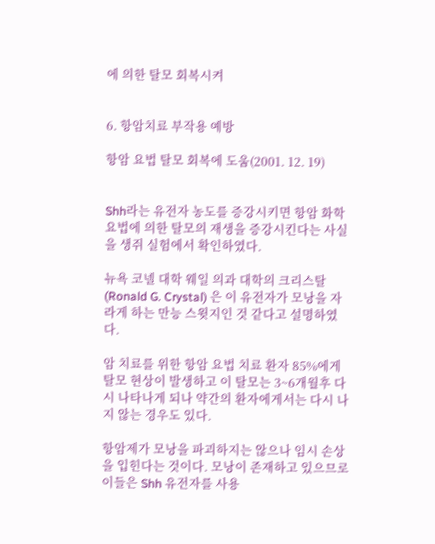에 의한 탈모 회복시켜


6. 항암치료 부작용 예방

항암 요법 탈모 회복에 도움(2001. 12. 19)


Shh라는 유전자 농도를 증강시키면 항암 화학요법에 의한 탈모의 재생을 증강시킨다는 사실을 생쥐 실험에서 확인하였다.

뉴욕 코넬 대학 웨일 의과 대학의 크리스탈(Ronald G. Crystal) 은 이 유전자가 모낭을 자라게 하는 만능 스윗지인 것 같다고 설명하였다.

암 치료를 위한 항암 요법 치료 환자 85%에게 탈모 현상이 발생하고 이 탈모는 3~6개월후 다시 나타나게 되나 약간의 환자에게서는 다시 나지 않는 경우도 있다.

항암제가 모낭을 파괴하지는 않으나 임시 손상을 입힌다는 것이다. 모낭이 존재하고 있으므로 이들은 Shh 유전자를 사용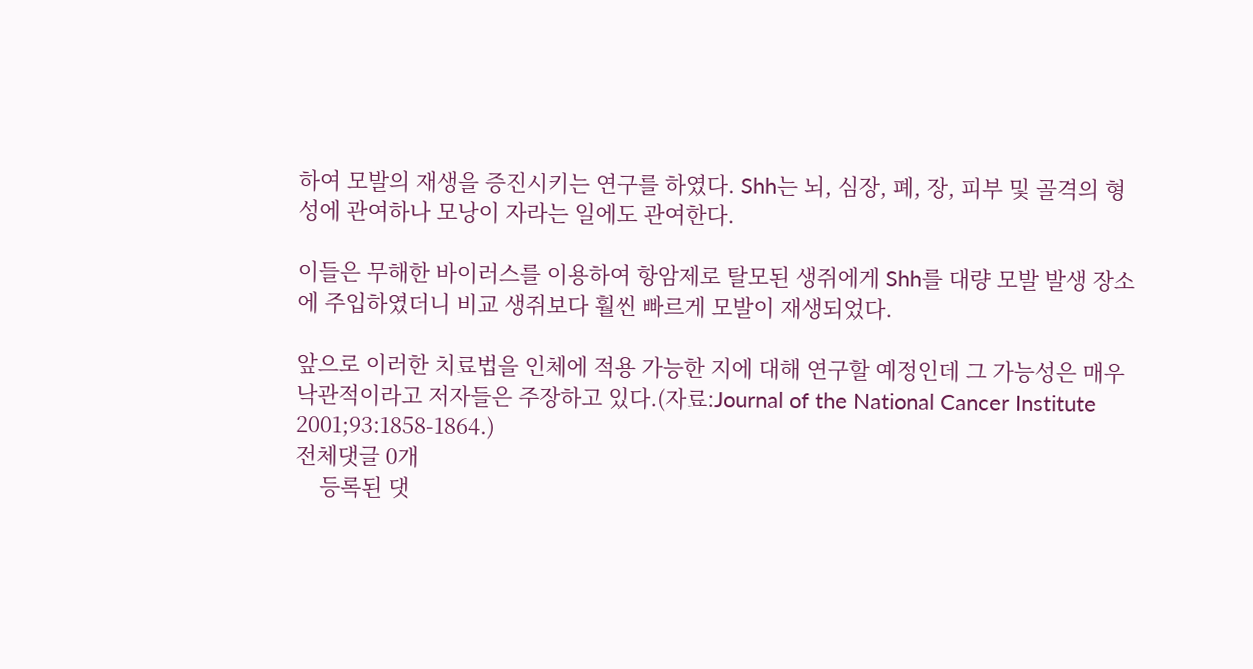하여 모발의 재생을 증진시키는 연구를 하였다. Shh는 뇌, 심장, 폐, 장, 피부 및 골격의 형성에 관여하나 모낭이 자라는 일에도 관여한다.

이들은 무해한 바이러스를 이용하여 항암제로 탈모된 생쥐에게 Shh를 대량 모발 발생 장소에 주입하였더니 비교 생쥐보다 훨씬 빠르게 모발이 재생되었다.

앞으로 이러한 치료법을 인체에 적용 가능한 지에 대해 연구할 예정인데 그 가능성은 매우 낙관적이라고 저자들은 주장하고 있다.(자료:Journal of the National Cancer Institute 2001;93:1858-1864.)
전체댓글 0개
    등록된 댓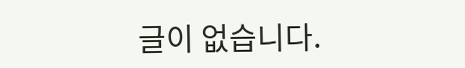글이 없습니다.